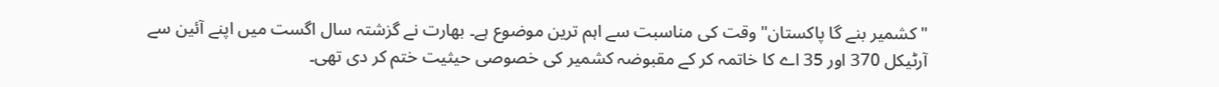" کشمیر بنے گا پاکستان" وقت کی مناسبت سے اہم ترین موضوع ہے۔ بھارت نے گزشتہ سال اگست میں اپنے آئین سے آرٹیکل 370 اور 35 اے کا خاتمہ کر کے مقبوضہ کشمیر کی خصوصی حیثیت ختم کر دی تھی۔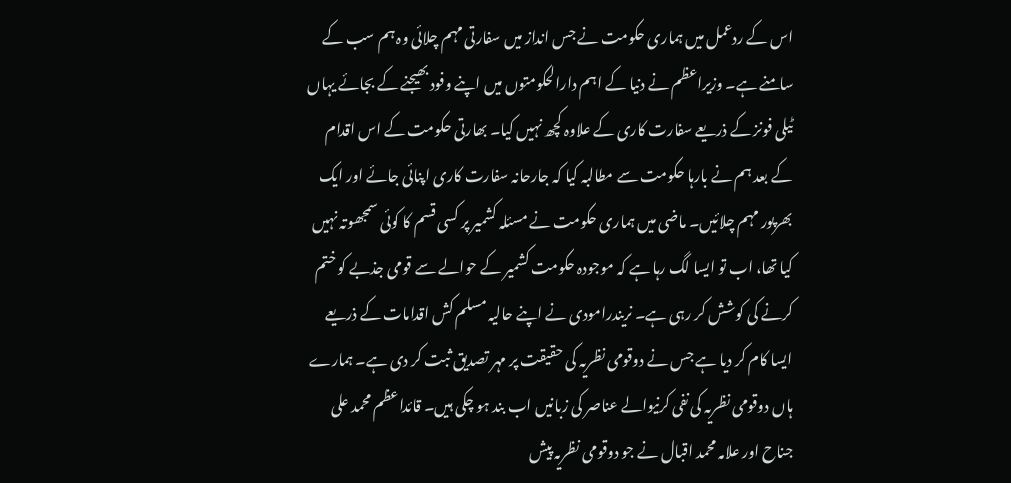اس کے ردعمل میں ہماری حکومت نے جس انداز میں سفارتی مہم چلائی وہ ہم سب کے سامنے ہے۔ وزیراعظم نے دنیا کے اہم دارالحکومتوں میں اپنے وفود بھیجنے کے بجائے یہاں ٹیلی فونز کے ذریعے سفارت کاری کے علاوہ کچھ نہیں کیا۔ بھارتی حکومت کے اس اقدام کے بعد ہم نے بارہا حکومت سے مطالبہ کیا کہ جارحانہ سفارت کاری اپنائی جائے اور ایک بھرپور مہم چلائیں۔ ماضی میں ہماری حکومت نے مسئلہ کشمیر پر کسی قسم کا کوئی سمجھوتہ نہیں کیا تھا، اب تو ایسا لگ رہا ہے کہ موجودہ حکومت کشمیر کے حوالے سے قومی جذبے کو ختم کرنے کی کوشش کر رہی ہے۔ نریندرامودی نے اپنے حالیہ مسلم کش اقدامات کے ذریعے ایسا کام کر دیا ہے جس نے دوقومی نظریہ کی حقیقت پر مہر تصدیق ثبت کر دی ہے۔ ہمارے ہاں دوقومی نظریہ کی نفی کرنیوالے عناصر کی زبانیں اب بند ہو چکی ہیں۔ قائداعظم محمد علی جناح اور علامہ محمد اقبال نے جو دوقومی نظریہ پیش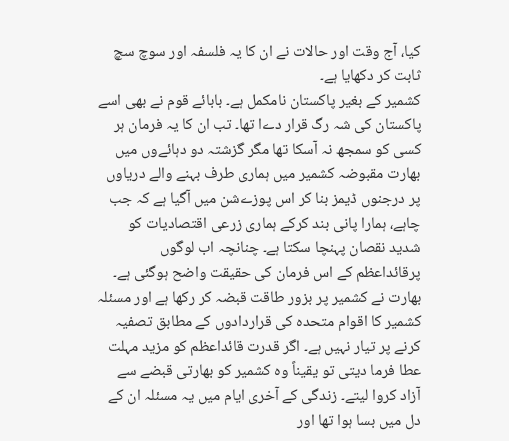کیا، آج وقت اور حالات نے ان کا یہ فلسفہ اور سوچ سچ ثابت کر دکھایا ہے۔
کشمیر کے بغیر پاکستان نامکمل ہے۔ بابائے قوم نے بھی اسے پاکستان کی شہ رگ قرار دےا تھا۔ تب ان کا یہ فرمان ہر کسی کو سمجھ نہ آسکا تھا مگر گزشتہ دو دہائےوں میں بھارت مقبوضہ کشمیر میں ہماری طرف بہنے والے دریاوں پر درجنوں ڈیمز بنا کر اس پوزےشن میں آگیا ہے کہ جب چاہے، ہمارا پانی بند کرکے ہماری زرعی اقتصادیات کو شدید نقصان پہنچا سکتا ہے۔ چنانچہ اب لوگوں پرقائداعظم کے اس فرمان کی حقیقت واضح ہوگئی ہے۔ بھارت نے کشمیر پر بزور طاقت قبضہ کر رکھا ہے اور مسئلہ کشمیر کا اقوام متحدہ کی قراردادوں کے مطابق تصفیہ کرنے پر تیار نہیں ہے۔ اگر قدرت قائداعظم کو مزید مہلت عطا فرما دیتی تو یقیناً وہ کشمیر کو بھارتی قبضے سے آزاد کروا لیتے۔ زندگی کے آخری ایام میں یہ مسئلہ ان کے دل میں بسا ہوا تھا اور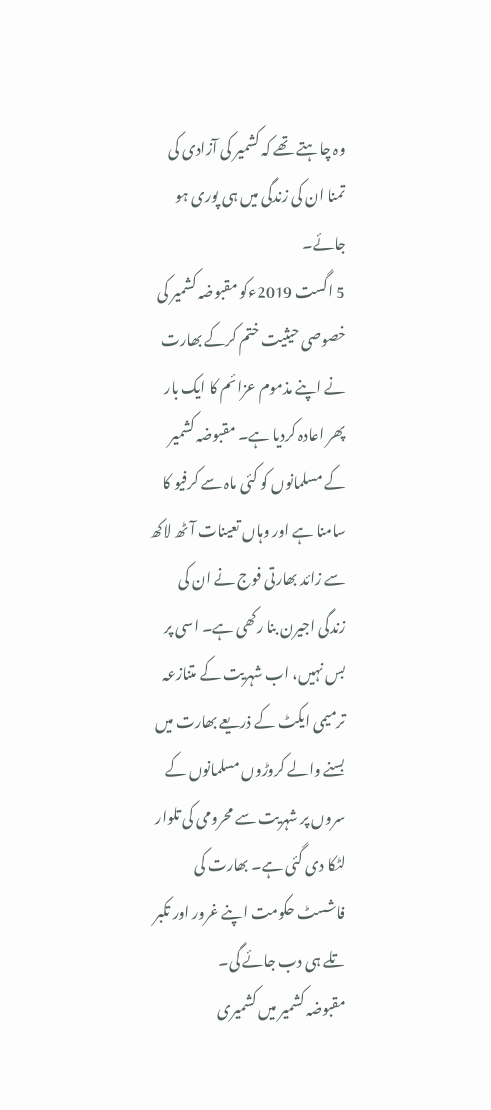وہ چاہتے تھے کہ کشمیر کی آزادی کی تمنا ان کی زندگی میں ہی پوری ہو جائے۔
5 اگست 2019ءکو مقبوضہ کشمیر کی خصوصی حیثیت ختم کرکے بھارت نے اپنے مذموم عزائم کا ایک بار پھر اعادہ کردیا ہے۔ مقبوضہ کشمیر کے مسلمانوں کو کئی ماہ سے کرفیو کا سامنا ہے اور وہاں تعینات آٹھ لاکھ سے زائد بھارتی فوج نے ان کی زندگی اجیرن بنا رکھی ہے۔ اسی پر بس نہیں، اب شہریت کے متنازعہ ترمیمی ایکٹ کے ذریعے بھارت میں بسنے والے کروڑوں مسلمانوں کے سروں پر شہریت سے محرومی کی تلوار لٹکا دی گئی ہے۔ بھارت کی فاشسٹ حکومت اپنے غرور اور تکبر تلے ہی دب جائے گی۔
مقبوضہ کشمیر میں کشمیری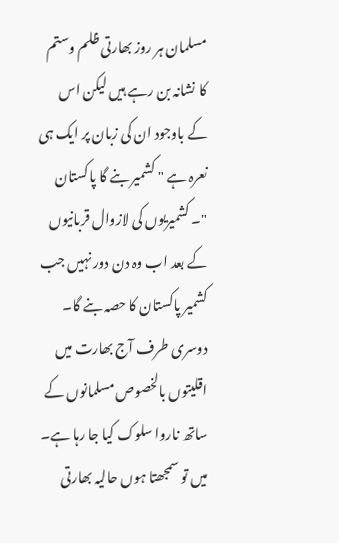مسلمان ہر روز بھارتی ظلم وستم کا نشانہ بن رہے ہیں لیکن اس کے باوجود ان کی زبان پر ایک ہی نعرہ ہے " کشمیر بنے گا پاکستان "۔ کشمیریوں کی لازوال قربانیوں کے بعد اب وہ دن دور نہیں جب کشمیر پاکستان کا حصہ بنے گا۔ دوسری طرف آج بھارت میں اقلیتوں بالخصوص مسلمانوں کے ساتھ ناروا سلوک کیا جا رہا ہے۔ میں تو سمجھتا ہوں حالیہ بھارتی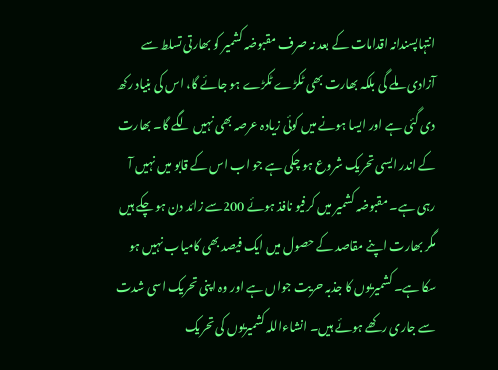انتہاپسندانہ اقدامات کے بعد نہ صرف مقبوضہ کشمیر کو بھارتی تسلط سے آزادی ملے گی بلکہ بھارت بھی ٹکڑے ٹکڑے ہو جائے گا، اس کی بنیاد رکھ دی گئی ہے اور ایسا ہونے میں کوئی زیادہ عرصہ بھی نہیں لگے گا۔ بھارت کے اندر ایسی تحریک شروع ہو چکی ہے جو اب اس کے قابو میں نہیں آ رہی ہے۔ مقبوضہ کشمیر میں کرفیو نافذ ہوئے 200سے زائد دن ہو چکے ہیں مگر بھارت اپنے مقاصد کے حصول میں ایک فیصد بھی کامیاب نہیں ہو سکا ہے۔ کشمیریوں کا جذبہ حریت جواں ہے اور وہ اپنی تحریک اسی شدت سے جاری رکھے ہوئے ہیں۔ انشاءاللہ کشمیریوں کی تحریک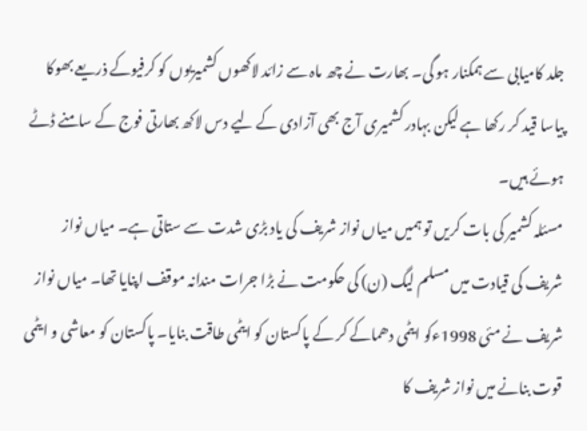جلد کامیابی سے ہمکنار ہو گی۔ بھارت نے چھ ماہ سے زائد لاکھوں کشمیریوں کو کرفیوکے ذریعے بھوکا پیاسا قید کر رکھا ہے لیکن بہادر کشمیری آج بھی آزادی کے لیے دس لاکھ بھارتی فوج کے سامنے ڈٹے ہوئے ہیں۔
مسئلہ کشمیر کی بات کریں تو ہمیں میاں نواز شریف کی یاد بڑی شدت سے ستاتی ہے۔ میاں نواز شریف کی قیادت میں مسلم لیگ (ن) کی حکومت نے بڑا جرات مندانہ موقف اپنایا تھا۔ میاں نواز شریف نے مئی 1998ءکو ایٹمی دھماکے کر کے پاکستان کو ایٹمی طاقت بنایا۔ پاکستان کو معاشی و ایٹمی قوت بنانے میں نواز شریف کا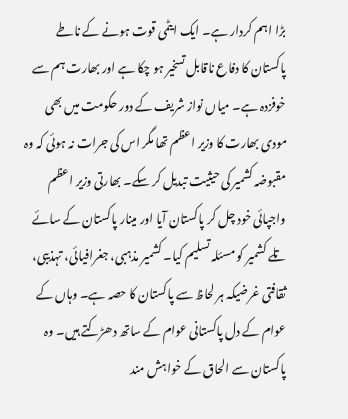بڑا اہم کردار ہے۔ ایک ایٹمی قوت ہونے کے ناطے پاکستان کا دفاع ناقابل تسخیر ہو چکا ہے اور بھارت ہم سے خوفزدہ ہے۔ میاں نواز شریف کے دور حکومت میں بھی مودی بھارت کا وزیر اعظم تھا مگر اس کی جرات نہ ہوئی کہ وہ مقبوضہ کشمیر کی حیثیت تبدیل کر سکے۔ بھارتی وزیر اعظم واجپائی خود چل کر پاکستان آیا اور مینار پاکستان کے سائے تلے کشمیر کو مسئلہ تسلیم کیا۔ کشمیر مذہبی، جغرافیائی، تہذیبی، ثقافتی غرضیکہ ہر لحاظ سے پاکستان کا حصہ ہے۔ وہاں کے عوام کے دل پاکستانی عوام کے ساتھ دھڑکتے ہیں۔ وہ پاکستان سے الحاق کے خواہش مند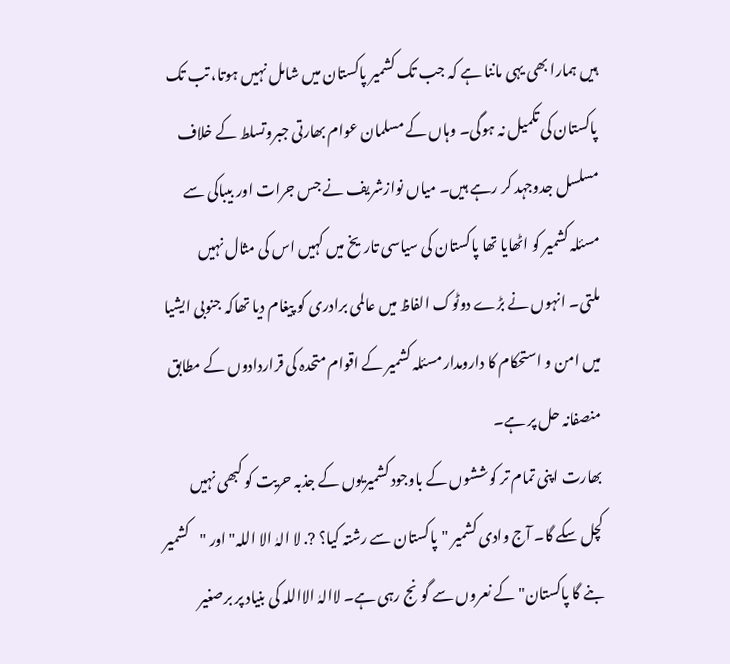ہیں ہمارا بھی یہی ماننا ہے کہ جب تک کشمیر پاکستان میں شامل نہیں ہوتا، تب تک پاکستان کی تکمیل نہ ہوگی۔ وہاں کے مسلمان عوام بھارتی جبروتسلط کے خلاف مسلسل جدوجہد کر رہے ہیں۔ میاں نوازشریف نے جس جرات اور بیباکی سے مسئلہ کشمیر کو اٹھایا تھا پاکستان کی سیاسی تاریخ میں کہیں اس کی مثال نہیں ملتی۔ انہوں نے بڑے دوٹوک الفاظ میں عالمی برادری کو پیغام دیا تھاکہ جنوبی ایشیا میں امن و استحکام کا دارومدار مسئلہ کشمیر کے اقوام متحدہ کی قراردادوں کے مطابق منصفانہ حل پر ہے۔
بھارت اپنی تمام تر کوششوں کے باوجود کشمیریوں کے جذبہ حریت کو کبھی نہیں کچل سکے گا۔ آج وادی کشمیر "پاکستان سے رشتہ کیا؟ ?. لا الہٰ الا اللہ" اور "کشمیر بنے گا پاکستان" کے نعروں سے گونج رہی ہے۔ لاالہٰ الااللہ کی بنیاد پر برصغیر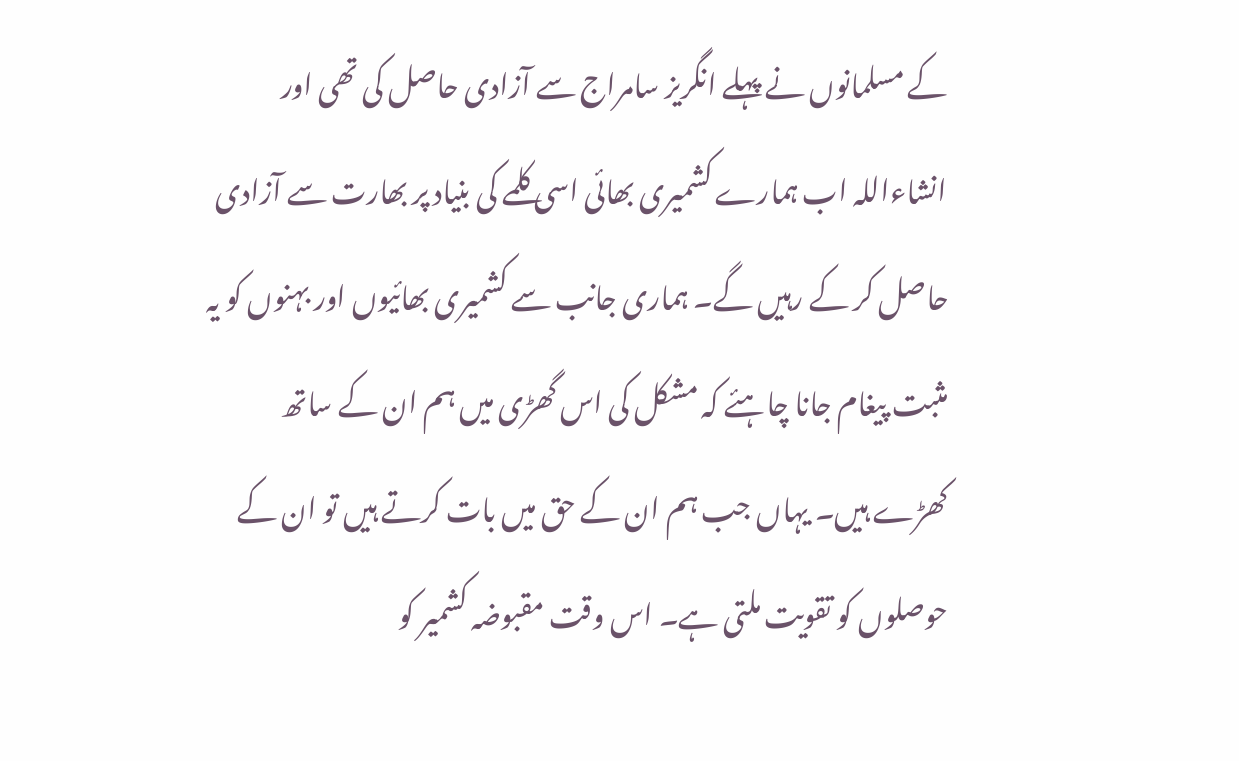کے مسلمانوں نے پہلے انگریز سامراج سے آزادی حاصل کی تھی اور انشاءاللہ اب ہمارے کشمیری بھائی اسی کلمے کی بنیاد پر بھارت سے آزادی حاصل کر کے رہیں گے۔ ہماری جانب سے کشمیری بھائیوں اور بہنوں کو یہ مثبت پیغام جانا چاہئے کہ مشکل کی اس گھڑی میں ہم ان کے ساتھ کھڑے ہیں۔ یہاں جب ہم ان کے حق میں بات کرتے ہیں تو ان کے حوصلوں کو تقویت ملتی ہے۔ اس وقت مقبوضہ کشمیر کو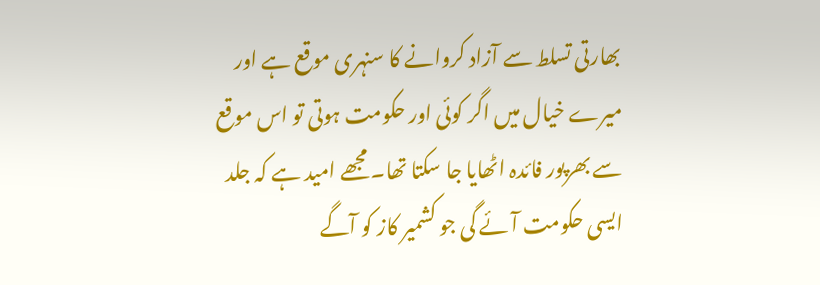بھارتی تسلط سے آزاد کروانے کا سنہری موقع ہے اور میرے خیال میں اگر کوئی اور حکومت ہوتی تو اس موقع سے بھرپور فائدہ اٹھایا جا سکتا تھا۔ مجھے امید ہے کہ جلد ایسی حکومت آئے گی جو کشمیر کاز کو آگے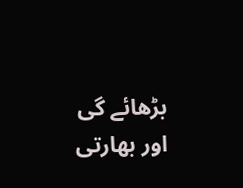بڑھائے گی اور بھارتی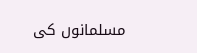مسلمانوں کی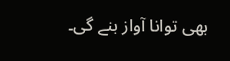بھی توانا آواز بنے گی۔